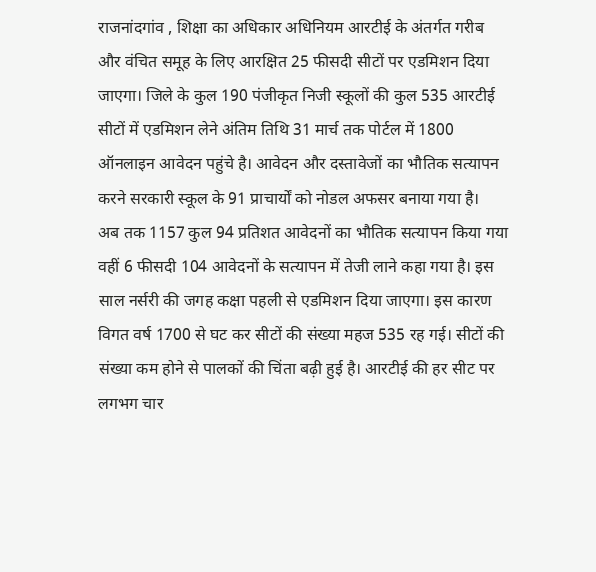राजनांदगांव , शिक्षा का अधिकार अधिनियम आरटीई के अंतर्गत गरीब और वंचित समूह के लिए आरक्षित 25 फीसदी सीटों पर एडमिशन दिया जाएगा। जिले के कुल 190 पंजीकृत निजी स्कूलों की कुल 535 आरटीई सीटों में एडमिशन लेने अंतिम तिथि 31 मार्च तक पोर्टल में 1800 ऑनलाइन आवेदन पहुंचे है। आवेदन और दस्तावेजों का भौतिक सत्यापन करने सरकारी स्कूल के 91 प्राचार्यों को नोडल अफसर बनाया गया है।
अब तक 1157 कुल 94 प्रतिशत आवेदनों का भौतिक सत्यापन किया गया वहीं 6 फीसदी 104 आवेदनों के सत्यापन में तेजी लाने कहा गया है। इस साल नर्सरी की जगह कक्षा पहली से एडमिशन दिया जाएगा। इस कारण विगत वर्ष 1700 से घट कर सीटों की संख्या महज 535 रह गई। सीटों की संख्या कम होने से पालकों की चिंता बढ़ी हुई है। आरटीई की हर सीट पर लगभग चार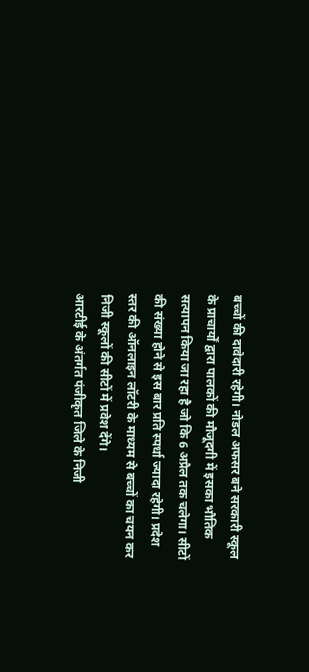बच्चों की दावेदारी रहेगी। नोडल अफसर बने सरकारी स्कूल के प्राचार्यों द्वारा पालकों की मौजूदगी में इसका भौतिक सत्यापन किया जा रहा है जो कि 6 अप्रैल तक चलेगा। सीटों की संख्या होने से इस बार प्रति स्पर्धा ज्यादा रहेगी। प्रदेश स्तर की ऑनलाइन लॉटरी के माध्यम से बच्चों का चयन कर निजी स्कूलों की सीटों में प्रवेश देंगे।
आरटीई के अंतर्गत पंजीकृत जिले के निजी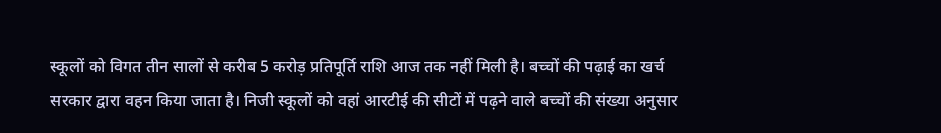स्कूलों को विगत तीन सालों से करीब 5 करोड़ प्रतिपूर्ति राशि आज तक नहीं मिली है। बच्चों की पढ़ाई का खर्च सरकार द्वारा वहन किया जाता है। निजी स्कूलों को वहां आरटीई की सीटों में पढ़ने वाले बच्चों की संख्या अनुसार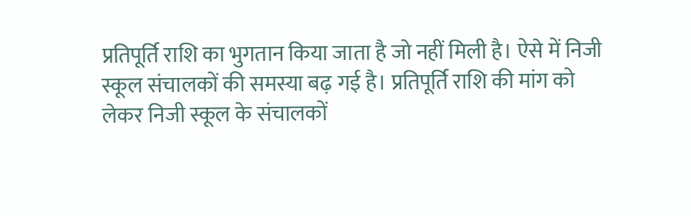प्रतिपूर्ति राशि का भुगतान किया जाता है जो नहीं मिली है। ऐसे में निजी स्कूल संचालकों की समस्या बढ़ गई है। प्रतिपूर्ति राशि की मांग को लेकर निजी स्कूल के संचालकों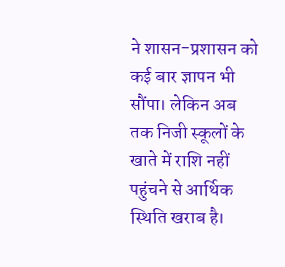ने शासन-प्रशासन को कई बार ज्ञापन भी सौंपा। लेकिन अब तक निजी स्कूलों के खाते में राशि नहीं पहुंचने से आर्थिक स्थिति खराब है।